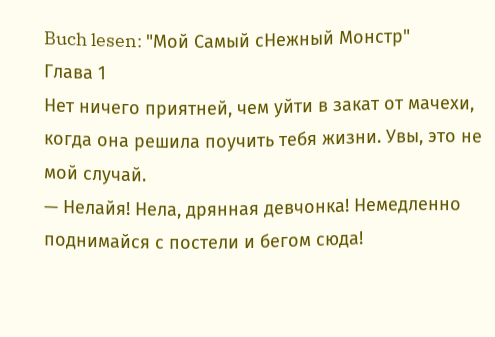Buch lesen: "Мой Самый сНежный Монстр"
Глава 1
Нет ничего приятней, чем уйти в закат от мачехи, когда она решила поучить тебя жизни. Увы, это не мой случай.
— Нелайя! Нела, дрянная девчонка! Немедленно поднимайся с постели и бегом сюда!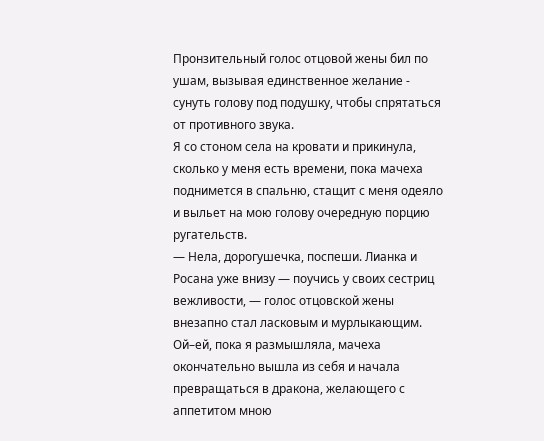Пронзительный голос отцовой жены бил по ушам, вызывая единственное желание - сунуть голову под подушку, чтобы спрятаться от противного звука.
Я со стоном села на кровати и прикинула, сколько у меня есть времени, пока мачеха поднимется в спальню, стащит с меня одеяло и выльет на мою голову очередную порцию ругательств.
— Нела, дорогушечка, поспеши. Лианка и Росана уже внизу — поучись у своих сестриц вежливости, — голос отцовской жены внезапно стал ласковым и мурлыкающим.
Ой–ей, пока я размышляла, мачеха окончательно вышла из себя и начала превращаться в дракона, желающего с аппетитом мною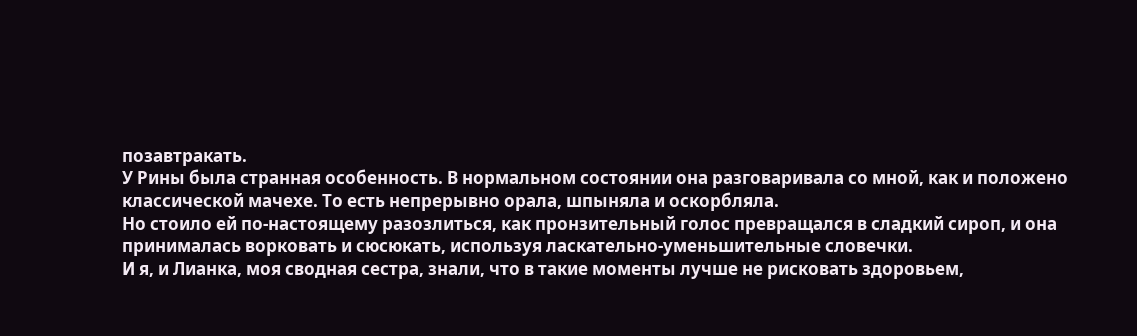позавтракать.
У Рины была странная особенность. В нормальном состоянии она разговаривала со мной, как и положено классической мачехе. То есть непрерывно орала, шпыняла и оскорбляла.
Но стоило ей по-настоящему разозлиться, как пронзительный голос превращался в сладкий сироп, и она принималась ворковать и сюсюкать, используя ласкательно-уменьшительные словечки.
И я, и Лианка, моя сводная сестра, знали, что в такие моменты лучше не рисковать здоровьем,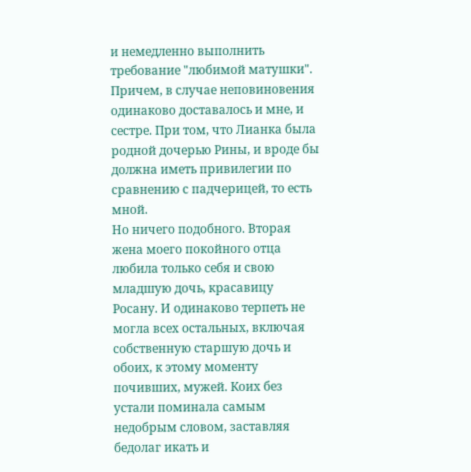и немедленно выполнить требование "любимой матушки".
Причем, в случае неповиновения одинаково доставалось и мне, и сестре. При том, что Лианка была родной дочерью Рины, и вроде бы должна иметь привилегии по сравнению с падчерицей, то есть мной.
Но ничего подобного. Вторая жена моего покойного отца любила только себя и свою младшую дочь, красавицу Росану. И одинаково терпеть не могла всех остальных, включая собственную старшую дочь и обоих, к этому моменту почивших, мужей. Коих без устали поминала самым недобрым словом, заставляя бедолаг икать и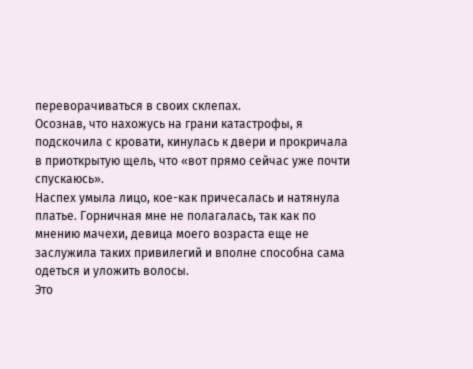переворачиваться в своих склепах.
Осознав, что нахожусь на грани катастрофы, я подскочила с кровати, кинулась к двери и прокричала в приоткрытую щель, что «вот прямо сейчас уже почти спускаюсь».
Наспех умыла лицо, кое-как причесалась и натянула платье. Горничная мне не полагалась, так как по мнению мачехи, девица моего возраста еще не заслужила таких привилегий и вполне способна сама одеться и уложить волосы.
Это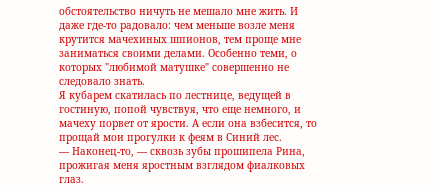обстоятельство ничуть не мешало мне жить. И даже где-то радовало: чем меньше возле меня крутится мачехиных шпионов, тем проще мне заниматься своими делами. Особенно теми, о которых "любимой матушке" совершенно не следовало знать.
Я кубарем скатилась по лестнице, ведущей в гостиную, попой чувствуя, что еще немного, и мачеху порвет от ярости. А если она взбесится, то прощай мои прогулки к феям в Синий лес.
— Наконец-то, — сквозь зубы прошипела Рина, прожигая меня яростным взглядом фиалковых глаз.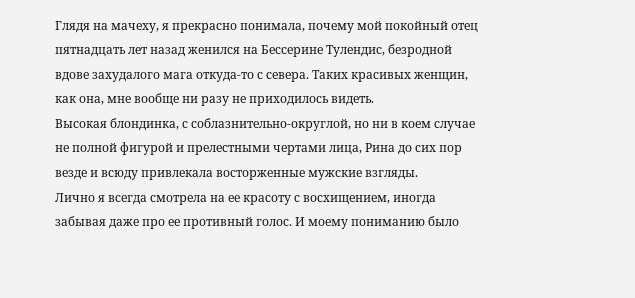Глядя на мачеху, я прекрасно понимала, почему мой покойный отец пятнадцать лет назад женился на Бессерине Тулендис, безродной вдове захудалого мага откуда-то с севера. Таких красивых женщин, как она, мне вообще ни разу не приходилось видеть.
Высокая блондинка, с соблазнительно-округлой, но ни в коем случае не полной фигурой и прелестными чертами лица, Рина до сих пор везде и всюду привлекала восторженные мужские взгляды.
Лично я всегда смотрела на ее красоту с восхищением, иногда забывая даже про ее противный голос. И моему пониманию было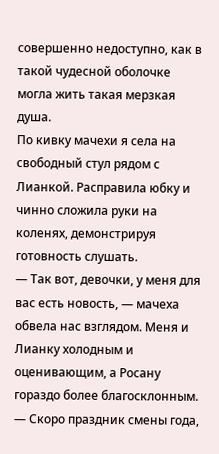совершенно недоступно, как в такой чудесной оболочке могла жить такая мерзкая душа.
По кивку мачехи я села на свободный стул рядом с Лианкой. Расправила юбку и чинно сложила руки на коленях, демонстрируя готовность слушать.
— Так вот, девочки, у меня для вас есть новость, — мачеха обвела нас взглядом. Меня и Лианку холодным и оценивающим, а Росану гораздо более благосклонным. — Скоро праздник смены года,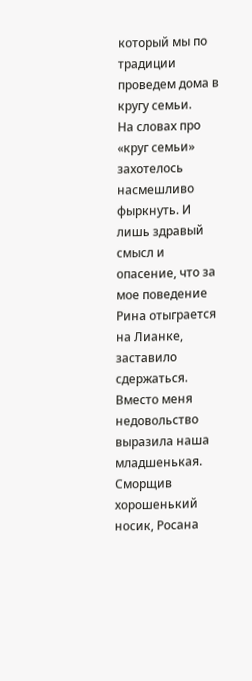который мы по традиции проведем дома в кругу семьи.
На словах про «круг семьи» захотелось насмешливо фыркнуть. И лишь здравый смысл и опасение, что за мое поведение Рина отыграется на Лианке, заставило сдержаться.
Вместо меня недовольство выразила наша младшенькая. Сморщив хорошенький носик, Росана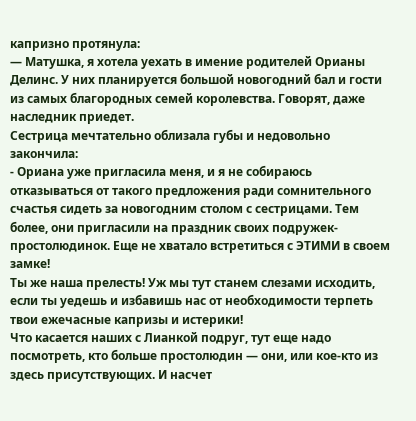капризно протянула:
— Матушка, я хотела уехать в имение родителей Орианы Делинс. У них планируется большой новогодний бал и гости из самых благородных семей королевства. Говорят, даже наследник приедет.
Сестрица мечтательно облизала губы и недовольно закончила:
- Ориана уже пригласила меня, и я не собираюсь отказываться от такого предложения ради сомнительного счастья сидеть за новогодним столом с сестрицами. Тем более, они пригласили на праздник своих подружек-простолюдинок. Еще не хватало встретиться с ЭТИМИ в своем замке!
Ты же наша прелесть! Уж мы тут станем слезами исходить, если ты уедешь и избавишь нас от необходимости терпеть твои ежечасные капризы и истерики!
Что касается наших с Лианкой подруг, тут еще надо посмотреть, кто больше простолюдин — они, или кое-кто из здесь присутствующих. И насчет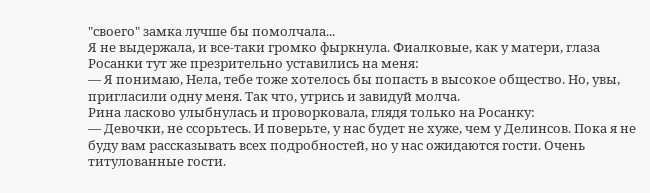"своего" замка лучше бы помолчала...
Я не выдержала, и все-таки громко фыркнула. Фиалковые, как у матери, глаза Росанки тут же презрительно уставились на меня:
— Я понимаю, Нела, тебе тоже хотелось бы попасть в высокое общество. Но, увы, пригласили одну меня. Так что, утрись и завидуй молча.
Рина ласково улыбнулась и проворковала, глядя только на Росанку:
— Девочки, не ссорьтесь. И поверьте, у нас будет не хуже, чем у Делинсов. Пока я не буду вам рассказывать всех подробностей, но у нас ожидаются гости. Очень титулованные гости.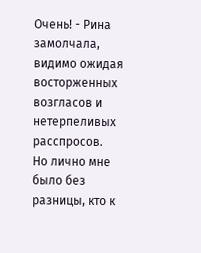Очень! - Рина замолчала, видимо ожидая восторженных возгласов и нетерпеливых расспросов.
Но лично мне было без разницы, кто к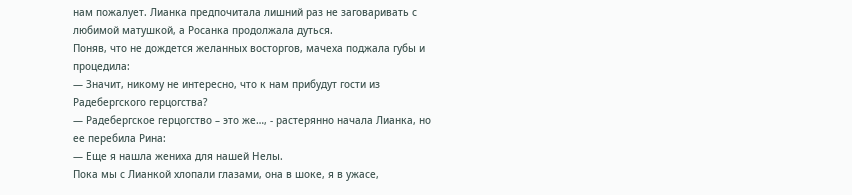нам пожалует. Лианка предпочитала лишний раз не заговаривать с любимой матушкой, а Росанка продолжала дуться.
Поняв, что не дождется желанных восторгов, мачеха поджала губы и процедила:
— Значит, никому не интересно, что к нам прибудут гости из Радебергского герцогства?
— Радебергское герцогство – это же…, - растерянно начала Лианка, но ее перебила Рина:
— Еще я нашла жениха для нашей Нелы.
Пока мы с Лианкой хлопали глазами, она в шоке, я в ужасе,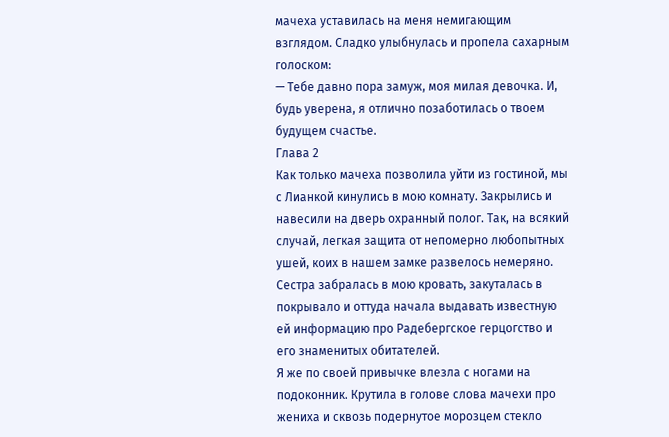мачеха уставилась на меня немигающим взглядом. Сладко улыбнулась и пропела сахарным голоском:
— Тебе давно пора замуж, моя милая девочка. И, будь уверена, я отлично позаботилась о твоем будущем счастье.
Глава 2
Как только мачеха позволила уйти из гостиной, мы с Лианкой кинулись в мою комнату. Закрылись и навесили на дверь охранный полог. Так, на всякий случай, легкая защита от непомерно любопытных ушей, коих в нашем замке развелось немеряно.
Сестра забралась в мою кровать, закуталась в покрывало и оттуда начала выдавать известную ей информацию про Радебергское герцогство и его знаменитых обитателей.
Я же по своей привычке влезла с ногами на подоконник. Крутила в голове слова мачехи про жениха и сквозь подернутое морозцем стекло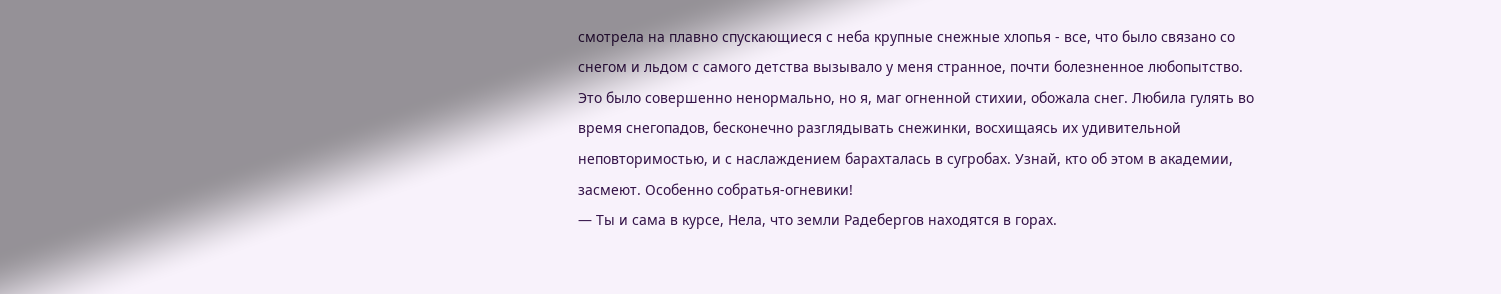смотрела на плавно спускающиеся с неба крупные снежные хлопья - все, что было связано со снегом и льдом с самого детства вызывало у меня странное, почти болезненное любопытство.
Это было совершенно ненормально, но я, маг огненной стихии, обожала снег. Любила гулять во время снегопадов, бесконечно разглядывать снежинки, восхищаясь их удивительной неповторимостью, и с наслаждением барахталась в сугробах. Узнай, кто об этом в академии, засмеют. Особенно собратья-огневики!
— Ты и сама в курсе, Нела, что земли Радебергов находятся в горах.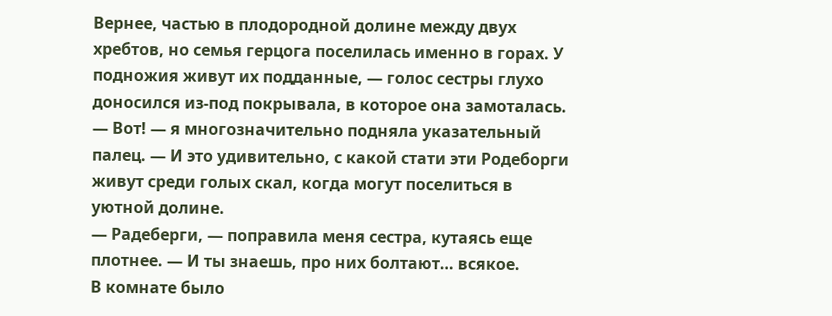Вернее, частью в плодородной долине между двух хребтов, но семья герцога поселилась именно в горах. У подножия живут их подданные, — голос сестры глухо доносился из-под покрывала, в которое она замоталась.
— Вот! — я многозначительно подняла указательный палец. — И это удивительно, с какой стати эти Родеборги живут среди голых скал, когда могут поселиться в уютной долине.
— Радеберги, — поправила меня сестра, кутаясь еще плотнее. — И ты знаешь, про них болтают… всякое.
В комнате было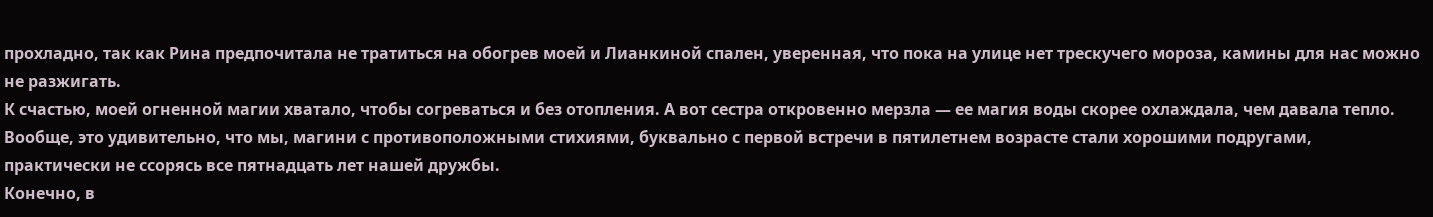прохладно, так как Рина предпочитала не тратиться на обогрев моей и Лианкиной спален, уверенная, что пока на улице нет трескучего мороза, камины для нас можно не разжигать.
К счастью, моей огненной магии хватало, чтобы согреваться и без отопления. А вот сестра откровенно мерзла — ее магия воды скорее охлаждала, чем давала тепло.
Вообще, это удивительно, что мы, магини с противоположными стихиями, буквально с первой встречи в пятилетнем возрасте стали хорошими подругами, практически не ссорясь все пятнадцать лет нашей дружбы.
Конечно, в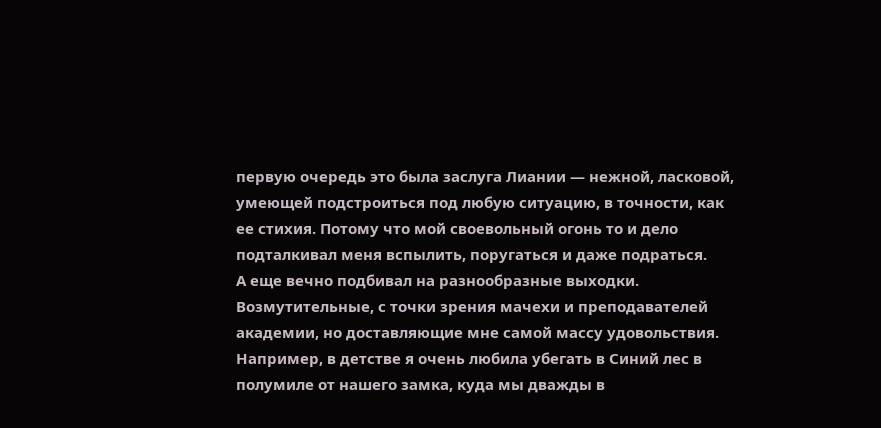первую очередь это была заслуга Лиании — нежной, ласковой, умеющей подстроиться под любую ситуацию, в точности, как ее стихия. Потому что мой своевольный огонь то и дело подталкивал меня вспылить, поругаться и даже подраться.
А еще вечно подбивал на разнообразные выходки. Возмутительные, с точки зрения мачехи и преподавателей академии, но доставляющие мне самой массу удовольствия.
Например, в детстве я очень любила убегать в Синий лес в полумиле от нашего замка, куда мы дважды в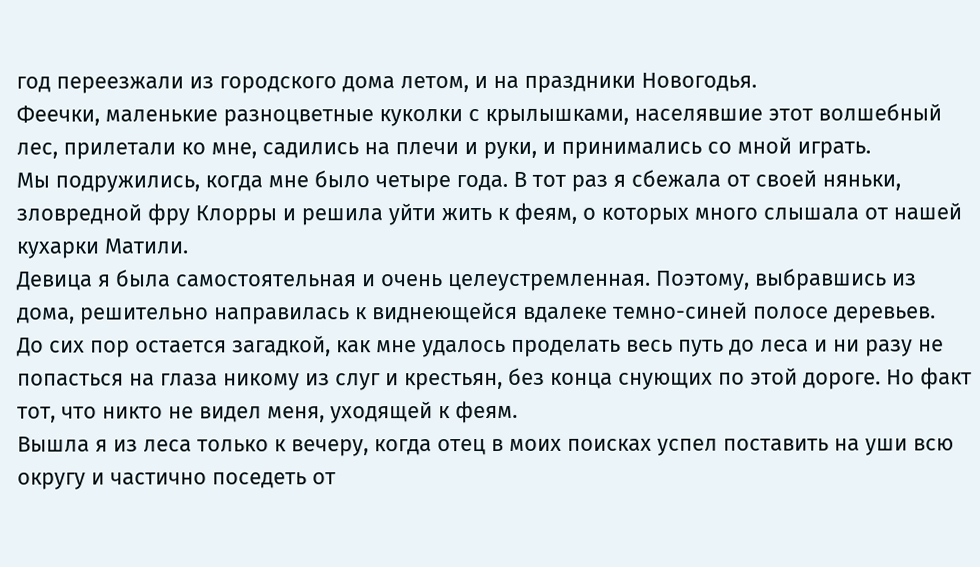год переезжали из городского дома летом, и на праздники Новогодья.
Феечки, маленькие разноцветные куколки с крылышками, населявшие этот волшебный лес, прилетали ко мне, садились на плечи и руки, и принимались со мной играть.
Мы подружились, когда мне было четыре года. В тот раз я сбежала от своей няньки, зловредной фру Клорры и решила уйти жить к феям, о которых много слышала от нашей кухарки Матили.
Девица я была самостоятельная и очень целеустремленная. Поэтому, выбравшись из дома, решительно направилась к виднеющейся вдалеке темно-синей полосе деревьев.
До сих пор остается загадкой, как мне удалось проделать весь путь до леса и ни разу не попасться на глаза никому из слуг и крестьян, без конца снующих по этой дороге. Но факт тот, что никто не видел меня, уходящей к феям.
Вышла я из леса только к вечеру, когда отец в моих поисках успел поставить на уши всю округу и частично поседеть от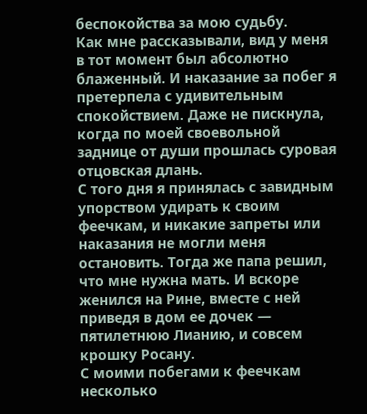беспокойства за мою судьбу.
Как мне рассказывали, вид у меня в тот момент был абсолютно блаженный. И наказание за побег я претерпела с удивительным спокойствием. Даже не пискнула, когда по моей своевольной заднице от души прошлась суровая отцовская длань.
С того дня я принялась с завидным упорством удирать к своим феечкам, и никакие запреты или наказания не могли меня остановить. Тогда же папа решил, что мне нужна мать. И вскоре женился на Рине, вместе с ней приведя в дом ее дочек — пятилетнюю Лианию, и совсем крошку Росану.
С моими побегами к феечкам несколько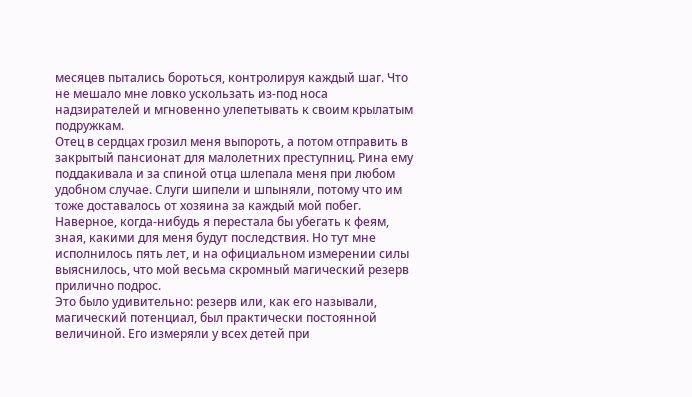месяцев пытались бороться, контролируя каждый шаг. Что не мешало мне ловко ускользать из-под носа надзирателей и мгновенно улепетывать к своим крылатым подружкам.
Отец в сердцах грозил меня выпороть, а потом отправить в закрытый пансионат для малолетних преступниц. Рина ему поддакивала и за спиной отца шлепала меня при любом удобном случае. Слуги шипели и шпыняли, потому что им тоже доставалось от хозяина за каждый мой побег.
Наверное, когда-нибудь я перестала бы убегать к феям, зная, какими для меня будут последствия. Но тут мне исполнилось пять лет, и на официальном измерении силы выяснилось, что мой весьма скромный магический резерв прилично подрос.
Это было удивительно: резерв или, как его называли, магический потенциал, был практически постоянной величиной. Его измеряли у всех детей при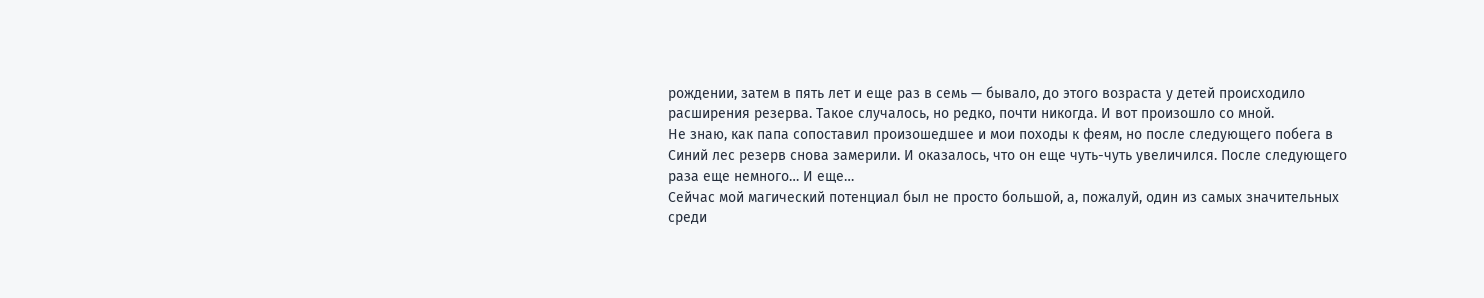рождении, затем в пять лет и еще раз в семь — бывало, до этого возраста у детей происходило расширения резерва. Такое случалось, но редко, почти никогда. И вот произошло со мной.
Не знаю, как папа сопоставил произошедшее и мои походы к феям, но после следующего побега в Синий лес резерв снова замерили. И оказалось, что он еще чуть-чуть увеличился. После следующего раза еще немного… И еще…
Сейчас мой магический потенциал был не просто большой, а, пожалуй, один из самых значительных среди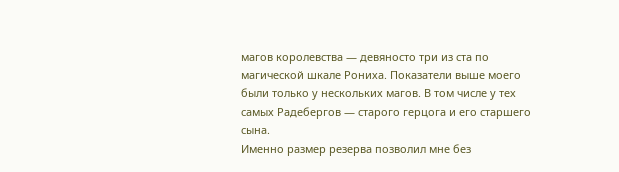магов королевства — девяносто три из ста по магической шкале Рониха. Показатели выше моего были только у нескольких магов. В том числе у тех самых Радебергов — старого герцога и его старшего сына.
Именно размер резерва позволил мне без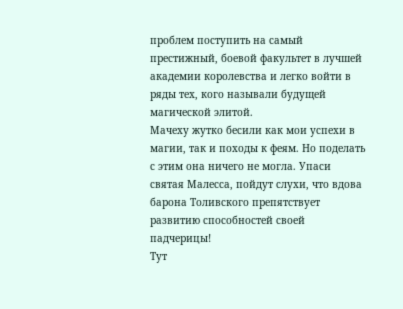проблем поступить на самый престижный, боевой факультет в лучшей академии королевства и легко войти в ряды тех, кого называли будущей магической элитой.
Мачеху жутко бесили как мои успехи в магии, так и походы к феям. Но поделать с этим она ничего не могла. Упаси святая Малесса, пойдут слухи, что вдова барона Толивского препятствует развитию способностей своей падчерицы!
Тут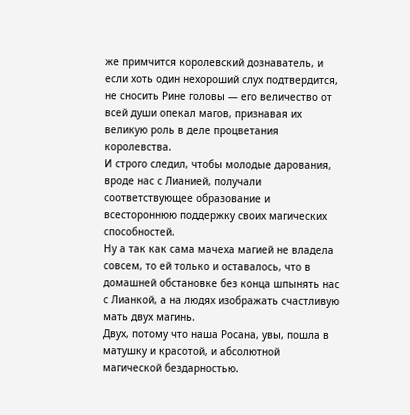же примчится королевский дознаватель, и если хоть один нехороший слух подтвердится, не сносить Рине головы — его величество от всей души опекал магов, признавая их великую роль в деле процветания королевства.
И строго следил, чтобы молодые дарования, вроде нас с Лианией, получали соответствующее образование и всестороннюю поддержку своих магических способностей.
Ну а так как сама мачеха магией не владела совсем, то ей только и оставалось, что в домашней обстановке без конца шпынять нас с Лианкой, а на людях изображать счастливую мать двух магинь.
Двух, потому что наша Росана, увы, пошла в матушку и красотой, и абсолютной магической бездарностью.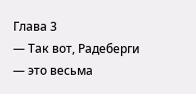Глава 3
— Так вот, Радеберги — это весьма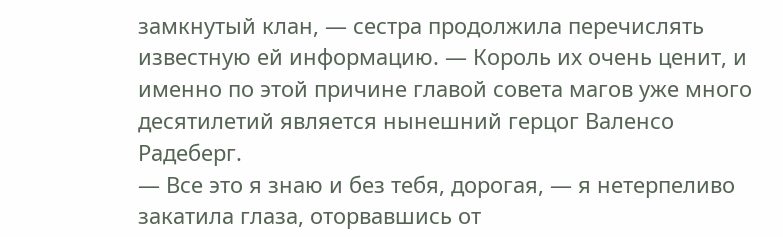замкнутый клан, — сестра продолжила перечислять известную ей информацию. — Король их очень ценит, и именно по этой причине главой совета магов уже много десятилетий является нынешний герцог Валенсо Радеберг.
— Все это я знаю и без тебя, дорогая, — я нетерпеливо закатила глаза, оторвавшись от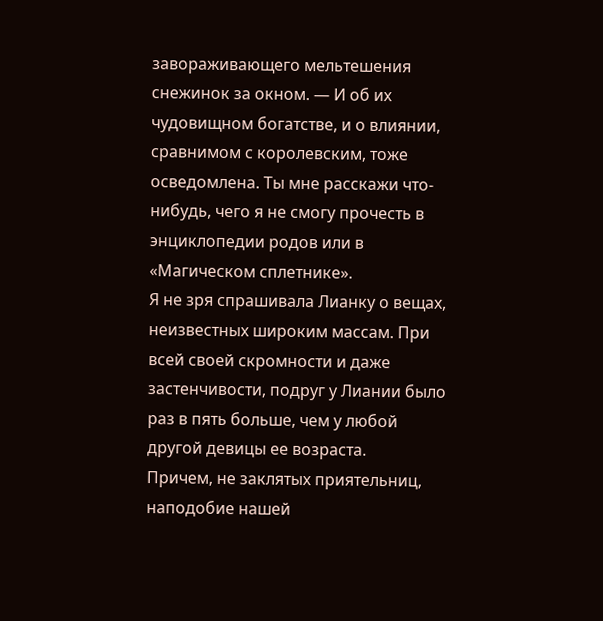завораживающего мельтешения снежинок за окном. — И об их чудовищном богатстве, и о влиянии, сравнимом с королевским, тоже осведомлена. Ты мне расскажи что-нибудь, чего я не смогу прочесть в энциклопедии родов или в «Магическом сплетнике».
Я не зря спрашивала Лианку о вещах, неизвестных широким массам. При всей своей скромности и даже застенчивости, подруг у Лиании было раз в пять больше, чем у любой другой девицы ее возраста.
Причем, не заклятых приятельниц, наподобие нашей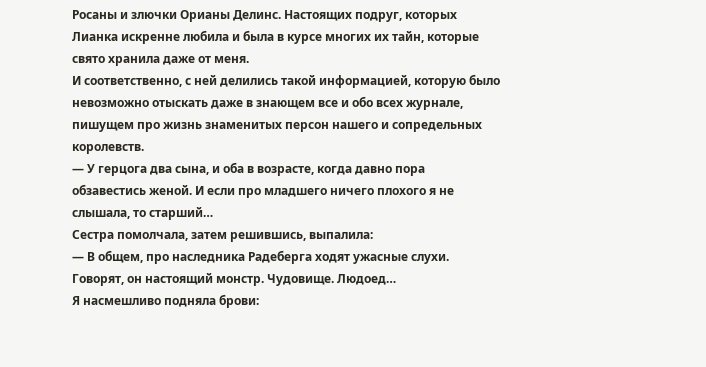Росаны и злючки Орианы Делинс. Настоящих подруг, которых Лианка искренне любила и была в курсе многих их тайн, которые свято хранила даже от меня.
И соответственно, с ней делились такой информацией, которую было невозможно отыскать даже в знающем все и обо всех журнале, пишущем про жизнь знаменитых персон нашего и сопредельных королевств.
— У герцога два сына, и оба в возрасте, когда давно пора обзавестись женой. И если про младшего ничего плохого я не слышала, то старший…
Сестра помолчала, затем решившись, выпалила:
— В общем, про наследника Радеберга ходят ужасные слухи. Говорят, он настоящий монстр. Чудовище. Людоед…
Я насмешливо подняла брови: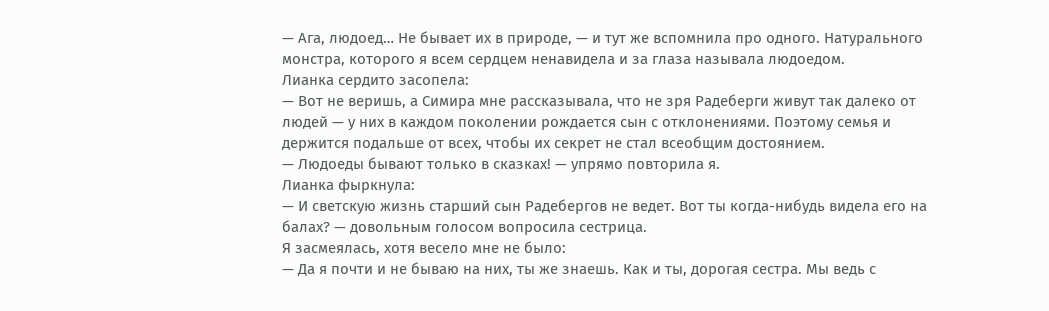— Ага, людоед… Не бывает их в природе, — и тут же вспомнила про одного. Натурального монстра, которого я всем сердцем ненавидела и за глаза называла людоедом.
Лианка сердито засопела:
— Вот не веришь, а Симира мне рассказывала, что не зря Радеберги живут так далеко от людей — у них в каждом поколении рождается сын с отклонениями. Поэтому семья и держится подальше от всех, чтобы их секрет не стал всеобщим достоянием.
— Людоеды бывают только в сказках! — упрямо повторила я.
Лианка фыркнула:
— И светскую жизнь старший сын Радебергов не ведет. Вот ты когда-нибудь видела его на балах? — довольным голосом вопросила сестрица.
Я засмеялась, хотя весело мне не было:
— Да я почти и не бываю на них, ты же знаешь. Как и ты, дорогая сестра. Мы ведь с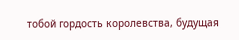тобой гордость королевства, будущая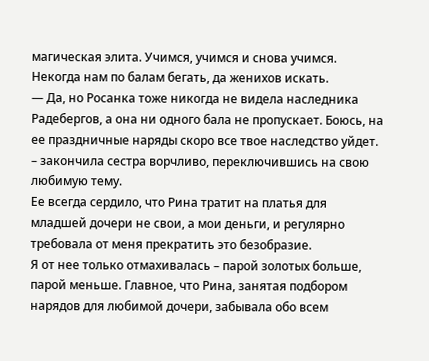магическая элита. Учимся, учимся и снова учимся. Некогда нам по балам бегать, да женихов искать.
— Да, но Росанка тоже никогда не видела наследника Радебергов, а она ни одного бала не пропускает. Боюсь, на ее праздничные наряды скоро все твое наследство уйдет. – закончила сестра ворчливо, переключившись на свою любимую тему.
Ее всегда сердило, что Рина тратит на платья для младшей дочери не свои, а мои деньги, и регулярно требовала от меня прекратить это безобразие.
Я от нее только отмахивалась – парой золотых больше, парой меньше. Главное, что Рина, занятая подбором нарядов для любимой дочери, забывала обо всем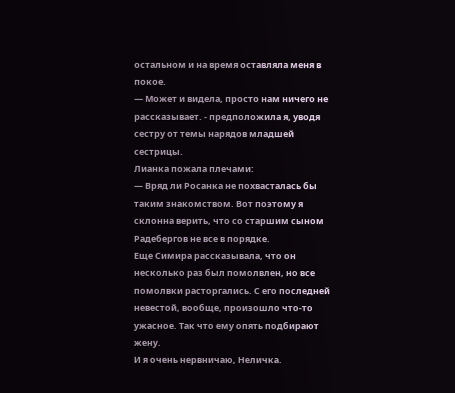остальном и на время оставляла меня в покое.
— Может и видела, просто нам ничего не рассказывает. - предположила я, уводя сестру от темы нарядов младшей сестрицы.
Лианка пожала плечами:
— Вряд ли Росанка не похвасталась бы таким знакомством. Вот поэтому я склонна верить, что со старшим сыном Радебергов не все в порядке.
Еще Симира рассказывала, что он несколько раз был помолвлен, но все помолвки расторгались. С его последней невестой, вообще, произошло что-то ужасное. Так что ему опять подбирают жену.
И я очень нервничаю, Неличка.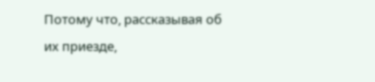Потому что, рассказывая об их приезде,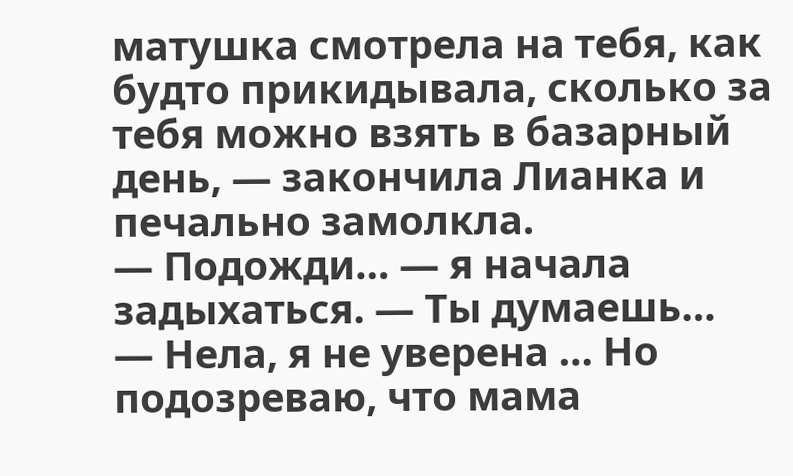матушка смотрела на тебя, как будто прикидывала, сколько за тебя можно взять в базарный день, — закончила Лианка и печально замолкла.
— Подожди… — я начала задыхаться. — Ты думаешь…
— Нела, я не уверена … Но подозреваю, что мама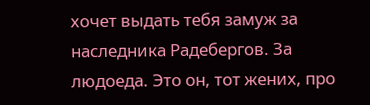хочет выдать тебя замуж за наследника Радебергов. За людоеда. Это он, тот жених, про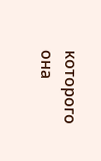которого она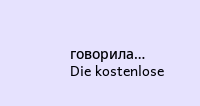говорила…
Die kostenlose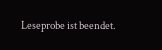Leseprobe ist beendet.